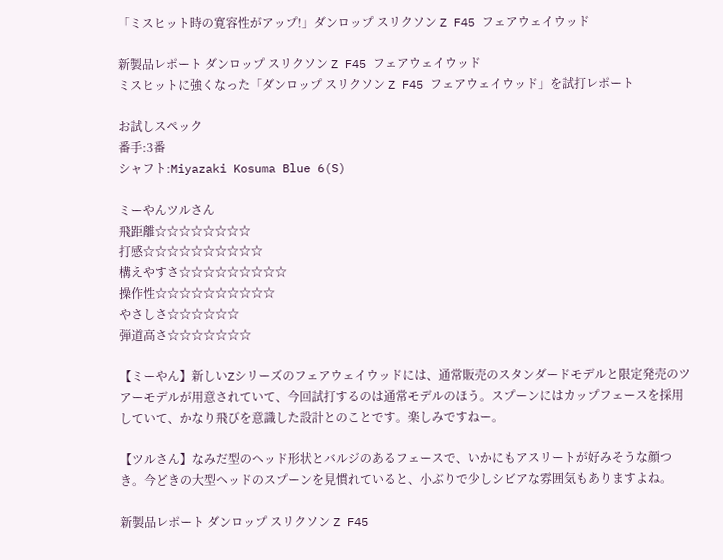「ミスヒット時の寛容性がアップ!」ダンロップ スリクソン Z F45 フェアウェイウッド

新製品レポート ダンロップ スリクソン Z F45 フェアウェイウッド
ミスヒットに強くなった「ダンロップ スリクソン Z F45 フェアウェイウッド」を試打レポート

お試しスペック
番手:3番
シャフト:Miyazaki Kosuma Blue 6(S)

ミーやんツルさん
飛距離☆☆☆☆☆☆☆☆
打感☆☆☆☆☆☆☆☆☆☆
構えやすさ☆☆☆☆☆☆☆☆☆
操作性☆☆☆☆☆☆☆☆☆☆
やさしさ☆☆☆☆☆☆
弾道高さ☆☆☆☆☆☆☆

【ミーやん】新しいZシリーズのフェアウェイウッドには、通常販売のスタンダードモデルと限定発売のツアーモデルが用意されていて、今回試打するのは通常モデルのほう。スプーンにはカップフェースを採用していて、かなり飛びを意識した設計とのことです。楽しみですねー。

【ツルさん】なみだ型のヘッド形状とバルジのあるフェースで、いかにもアスリートが好みそうな顔つき。今どきの大型ヘッドのスプーンを見慣れていると、小ぶりで少しシビアな雰囲気もありますよね。

新製品レポート ダンロップ スリクソン Z F45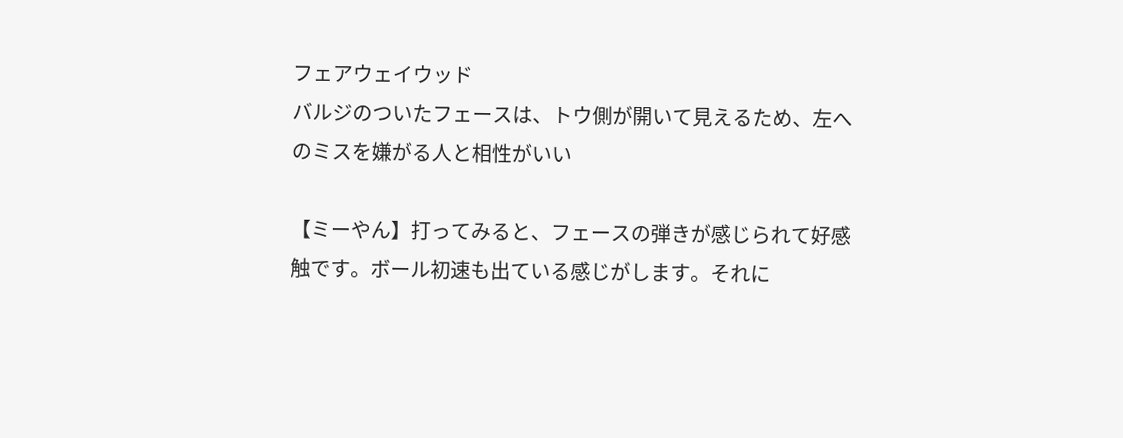フェアウェイウッド
バルジのついたフェースは、トウ側が開いて見えるため、左へのミスを嫌がる人と相性がいい

【ミーやん】打ってみると、フェースの弾きが感じられて好感触です。ボール初速も出ている感じがします。それに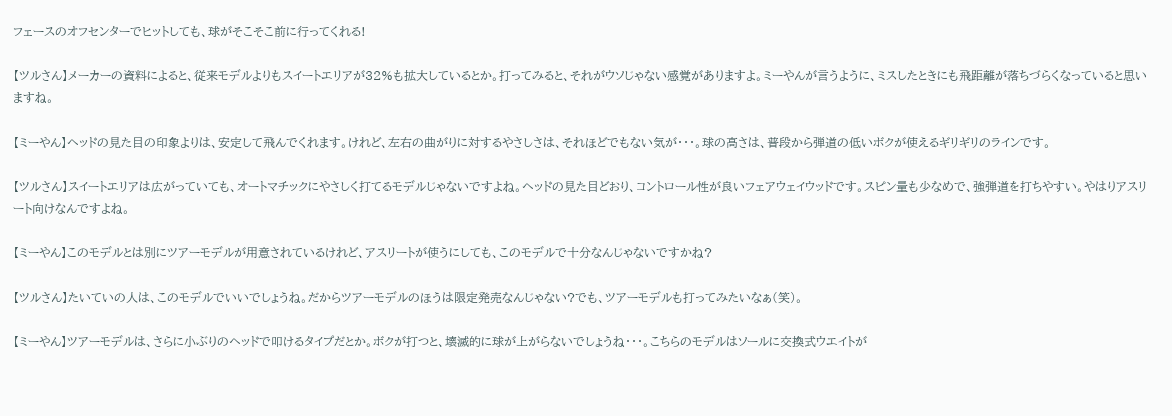フェースのオフセンターでヒットしても、球がそこそこ前に行ってくれる!

【ツルさん】メーカーの資料によると、従来モデルよりもスイートエリアが32%も拡大しているとか。打ってみると、それがウソじゃない感覚がありますよ。ミーやんが言うように、ミスしたときにも飛距離が落ちづらくなっていると思いますね。

【ミーやん】ヘッドの見た目の印象よりは、安定して飛んでくれます。けれど、左右の曲がりに対するやさしさは、それほどでもない気が・・・。球の高さは、普段から弾道の低いボクが使えるギリギリのラインです。

【ツルさん】スイートエリアは広がっていても、オートマチックにやさしく打てるモデルじゃないですよね。ヘッドの見た目どおり、コントロール性が良いフェアウェイウッドです。スピン量も少なめで、強弾道を打ちやすい。やはりアスリート向けなんですよね。

【ミーやん】このモデルとは別にツアーモデルが用意されているけれど、アスリートが使うにしても、このモデルで十分なんじゃないですかね?

【ツルさん】たいていの人は、このモデルでいいでしょうね。だからツアーモデルのほうは限定発売なんじゃない?でも、ツアーモデルも打ってみたいなぁ(笑)。

【ミーやん】ツアーモデルは、さらに小ぶりのヘッドで叩けるタイプだとか。ボクが打つと、壊滅的に球が上がらないでしょうね・・・。こちらのモデルはソールに交換式ウエイトが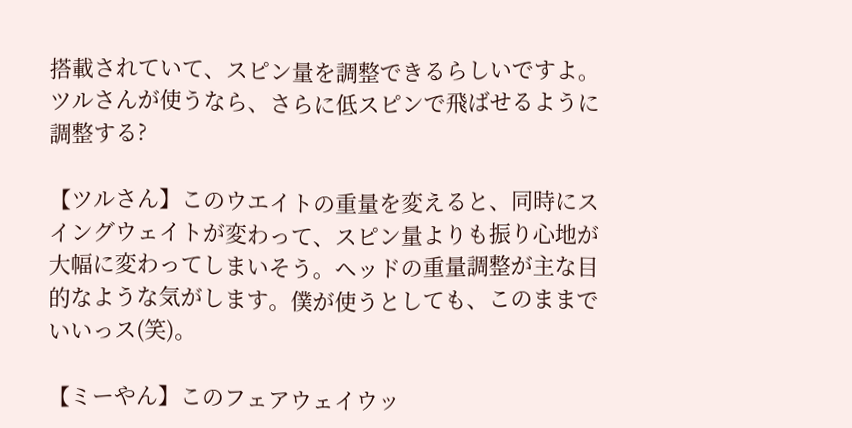搭載されていて、スピン量を調整できるらしいですよ。ツルさんが使うなら、さらに低スピンで飛ばせるように調整する?

【ツルさん】このウエイトの重量を変えると、同時にスイングウェイトが変わって、スピン量よりも振り心地が大幅に変わってしまいそう。ヘッドの重量調整が主な目的なような気がします。僕が使うとしても、このままでいいっス(笑)。

【ミーやん】このフェアウェイウッ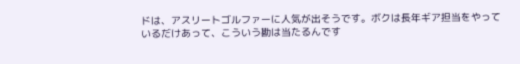ドは、アスリートゴルファーに人気が出そうです。ボクは長年ギア担当をやっているだけあって、こういう勘は当たるんです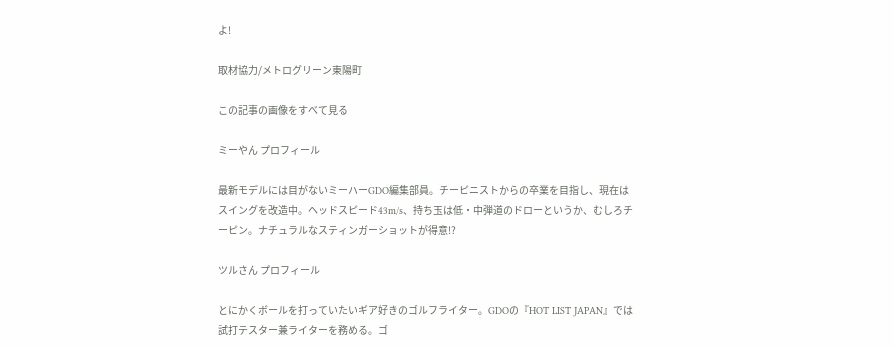よ!

取材協力/メトログリーン東陽町

この記事の画像をすべて見る

ミーやん プロフィール

最新モデルには目がないミーハーGDO編集部員。チーピニストからの卒業を目指し、現在はスイングを改造中。ヘッドスピード43m/s、持ち玉は低・中弾道のドローというか、むしろチーピン。ナチュラルなスティンガーショットが得意!?

ツルさん プロフィール

とにかくボールを打っていたいギア好きのゴルフライター。GDOの『HOT LIST JAPAN』では試打テスター兼ライターを務める。ゴ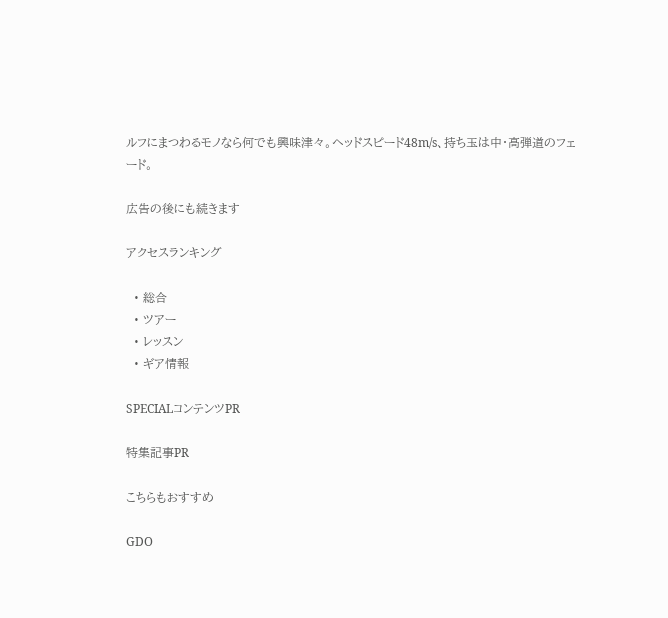ルフにまつわるモノなら何でも興味津々。ヘッドスピード48m/s、持ち玉は中・高弾道のフェード。

広告の後にも続きます

アクセスランキング

  • 総合
  • ツアー
  • レッスン
  • ギア情報

SPECIALコンテンツPR

特集記事PR

こちらもおすすめ

GDO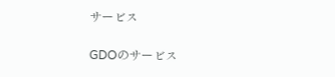サービス

GDOのサービス